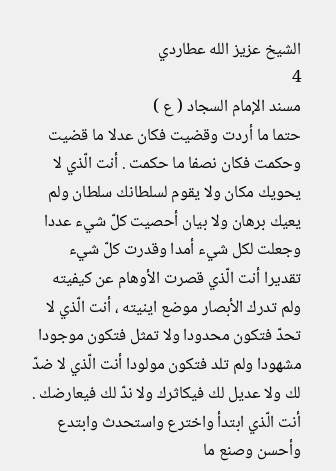الشيخ عزيز الله عطاردي
4
مسند الإمام السجاد ( ع )
حتما ما أردت وقضيت فكان عدلا ما قضيت وحكمت فكان نصفا ما حكمت . أنت الّذي لا يحويك مكان ولا يقوم لسلطانك سلطان ولم يعيك برهان ولا بيان أحصيت كلّ شيء عددا وجعلت لكل شيء أمدا وقدرت كلّ شيء تقديرا أنت الّذي قصرت الأوهام عن كيفيته ولم تدرك الأبصار موضع اينيته ، أنت الّذي لا تحدّ فتكون محدودا ولا تمثل فتكون موجودا مشهودا ولم تلد فتكون مولودا أنت الّذي لا ضدّ لك ولا عديل لك فيكاثرك ولا ندّ لك فيعارضك . أنت الّذي ابتدأ واخترع واستحدث وابتدع وأحسن وصنع ما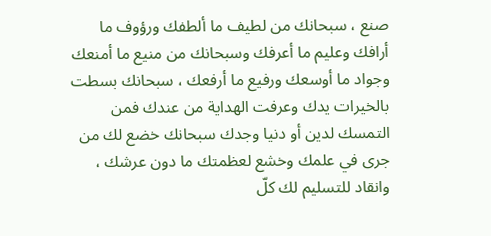صنع ، سبحانك من لطيف ما ألطفك ورؤوف ما أرافك وعليم ما أعرفك وسبحانك من منيع ما أمنعك وجواد ما أوسعك ورفيع ما أرفعك ، سبحانك بسطت بالخيرات يدك وعرفت الهداية من عندك فمن التمسك لدين أو دنيا وجدك سبحانك خضع لك من جرى في علمك وخشع لعظمتك ما دون عرشك ، وانقاد للتسليم لك كلّ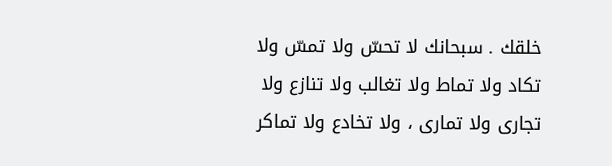خلقك . سبحانك لا تحسّ ولا تمسّ ولا تكاد ولا تماط ولا تغالب ولا تنازع ولا تجارى ولا تمارى ، ولا تخادع ولا تماكر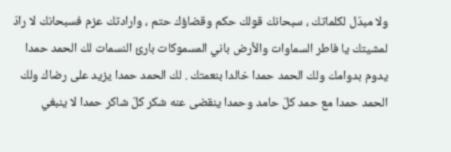ولا مبدّل لكلماتك ، سبحانك قولك حكم وقضاؤك حتم ، وارادتك عزم فسبحانك لا رادّ لمشيتك يا فاطر السماوات والأرض باني المسموكات بارئ النسمات لك الحمد حمدا يدوم بدوامك ولك الحمد حمدا خالدا بنعمتك . لك الحمد حمدا يزيد على رضاك ولك الحمد حمدا مع حمد كلّ حامد وحمدا ينقضى عنه شكر كلّ شاكر حمدا لا ينبغي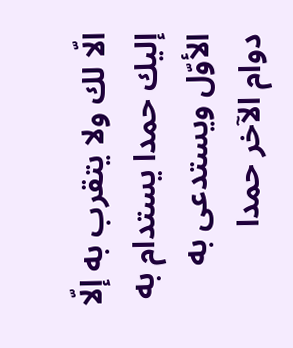الّا لك ولا يتقرب به إلّا إليك حمدا يستدام به الأوّل ويستدعى به دوام الآخر حمدا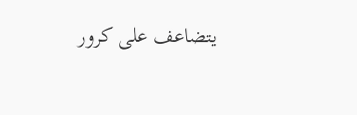يتضاعف على كرور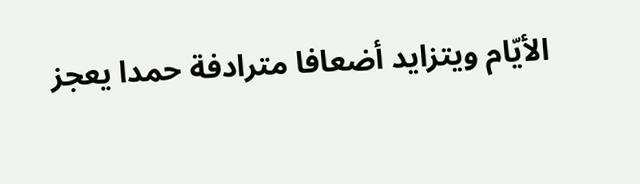الأيّام ويتزايد أضعافا مترادفة حمدا يعجز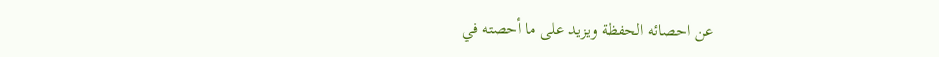عن احصائه الحفظة ويزيد على ما أحصته في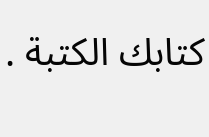كتابك الكتبة .